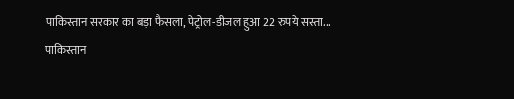पाकिस्तान सरकार का बड़ा फैसला, पेट्रोल-डीजल हुआ 22 रुपये सस्ता...
पाकिस्तान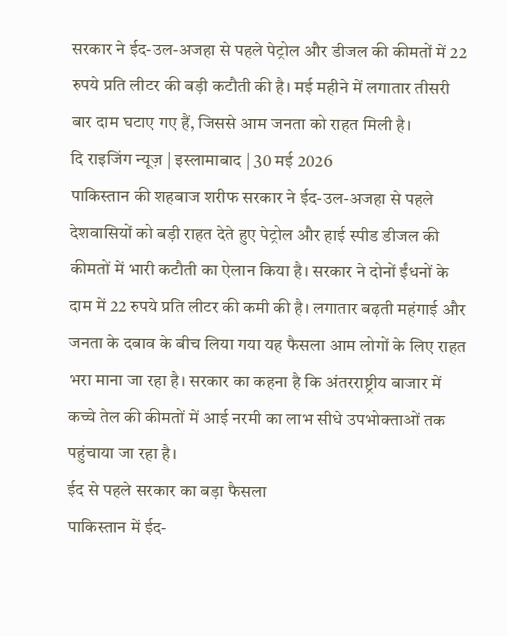सरकार ने ईद-उल-अजहा से पहले पेट्रोल और डीजल की कीमतों में 22 रुपये प्रति लीटर की बड़ी कटौती की है। मई महीने में लगातार तीसरी बार दाम घटाए गए हैं, जिससे आम जनता को राहत मिली है।
दि राइजिंग न्यूज़ | इस्लामाबाद | 30 मई 2026
पाकिस्तान की शहबाज शरीफ सरकार ने ईद-उल-अजहा से पहले देशवासियों को बड़ी राहत देते हुए पेट्रोल और हाई स्पीड डीजल की कीमतों में भारी कटौती का ऐलान किया है। सरकार ने दोनों ईंधनों के दाम में 22 रुपये प्रति लीटर की कमी की है। लगातार बढ़ती महंगाई और जनता के दबाव के बीच लिया गया यह फैसला आम लोगों के लिए राहत भरा माना जा रहा है। सरकार का कहना है कि अंतरराष्ट्रीय बाजार में कच्चे तेल की कीमतों में आई नरमी का लाभ सीधे उपभोक्ताओं तक पहुंचाया जा रहा है।
ईद से पहले सरकार का बड़ा फैसला
पाकिस्तान में ईद-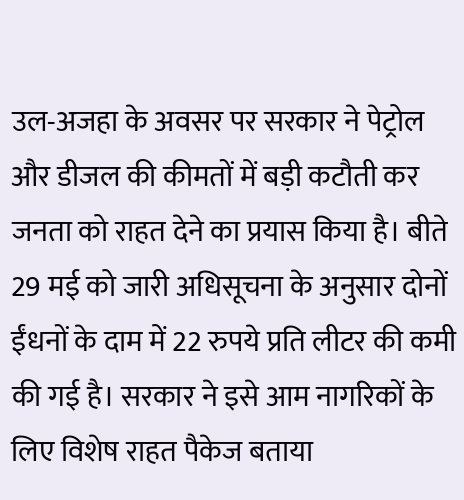उल-अजहा के अवसर पर सरकार ने पेट्रोल और डीजल की कीमतों में बड़ी कटौती कर जनता को राहत देने का प्रयास किया है। बीते 29 मई को जारी अधिसूचना के अनुसार दोनों ईंधनों के दाम में 22 रुपये प्रति लीटर की कमी की गई है। सरकार ने इसे आम नागरिकों के लिए विशेष राहत पैकेज बताया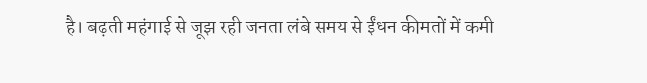है। बढ़ती महंगाई से जूझ रही जनता लंबे समय से ईंधन कीमतों में कमी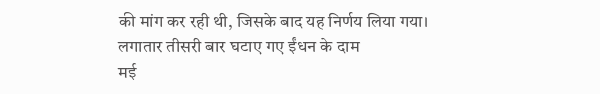की मांग कर रही थी, जिसके बाद यह निर्णय लिया गया।
लगातार तीसरी बार घटाए गए ईंधन के दाम
मई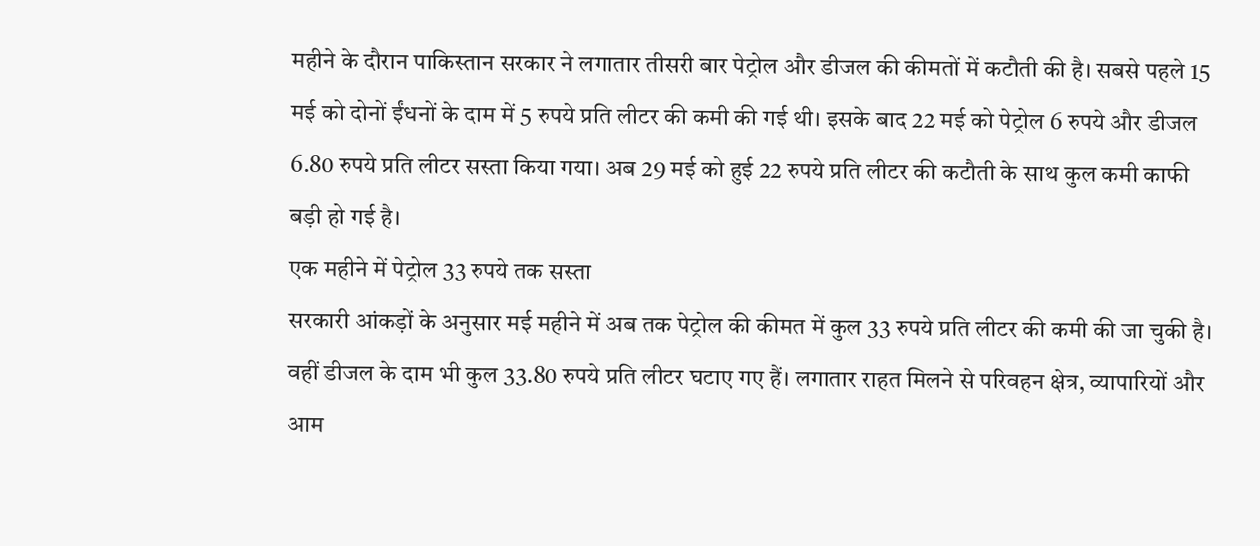महीने के दौरान पाकिस्तान सरकार ने लगातार तीसरी बार पेट्रोल और डीजल की कीमतों में कटौती की है। सबसे पहले 15 मई को दोनों ईंधनों के दाम में 5 रुपये प्रति लीटर की कमी की गई थी। इसके बाद 22 मई को पेट्रोल 6 रुपये और डीजल 6.80 रुपये प्रति लीटर सस्ता किया गया। अब 29 मई को हुई 22 रुपये प्रति लीटर की कटौती के साथ कुल कमी काफी बड़ी हो गई है।
एक महीने में पेट्रोल 33 रुपये तक सस्ता
सरकारी आंकड़ों के अनुसार मई महीने में अब तक पेट्रोल की कीमत में कुल 33 रुपये प्रति लीटर की कमी की जा चुकी है। वहीं डीजल के दाम भी कुल 33.80 रुपये प्रति लीटर घटाए गए हैं। लगातार राहत मिलने से परिवहन क्षेत्र, व्यापारियों और आम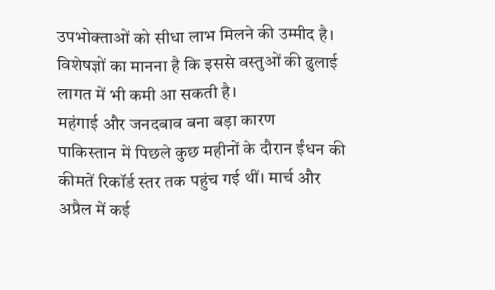उपभोक्ताओं को सीधा लाभ मिलने की उम्मीद है। विशेषज्ञों का मानना है कि इससे वस्तुओं की ढुलाई लागत में भी कमी आ सकती है।
महंगाई और जनदबाव बना बड़ा कारण
पाकिस्तान में पिछले कुछ महीनों के दौरान ईंधन की कीमतें रिकॉर्ड स्तर तक पहुंच गई थीं। मार्च और अप्रैल में कई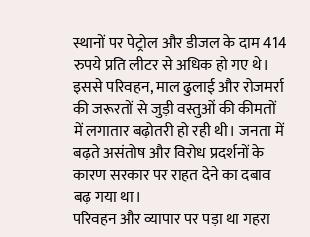स्थानों पर पेट्रोल और डीजल के दाम 414 रुपये प्रति लीटर से अधिक हो गए थे। इससे परिवहन, माल ढुलाई और रोजमर्रा की जरूरतों से जुड़ी वस्तुओं की कीमतों में लगातार बढ़ोतरी हो रही थी। जनता में बढ़ते असंतोष और विरोध प्रदर्शनों के कारण सरकार पर राहत देने का दबाव बढ़ गया था।
परिवहन और व्यापार पर पड़ा था गहरा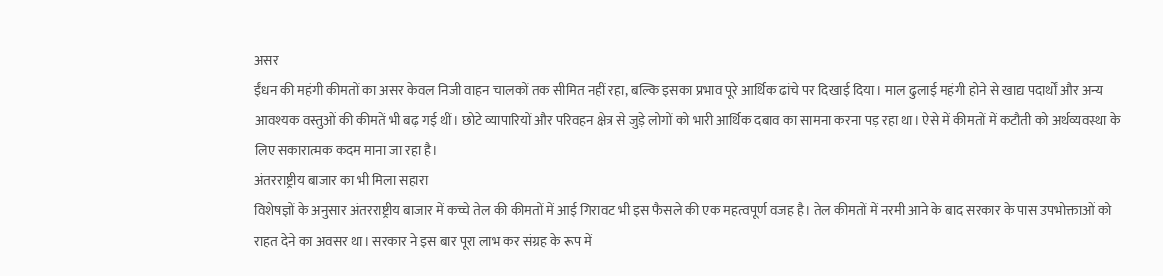असर
ईंधन की महंगी कीमतों का असर केवल निजी वाहन चालकों तक सीमित नहीं रहा, बल्कि इसका प्रभाव पूरे आर्थिक ढांचे पर दिखाई दिया। माल ढुलाई महंगी होने से खाद्य पदार्थों और अन्य आवश्यक वस्तुओं की कीमतें भी बढ़ गई थीं। छोटे व्यापारियों और परिवहन क्षेत्र से जुड़े लोगों को भारी आर्थिक दबाव का सामना करना पड़ रहा था। ऐसे में कीमतों में कटौती को अर्थव्यवस्था के लिए सकारात्मक कदम माना जा रहा है।
अंतरराष्ट्रीय बाजार का भी मिला सहारा
विशेषज्ञों के अनुसार अंतरराष्ट्रीय बाजार में कच्चे तेल की कीमतों में आई गिरावट भी इस फैसले की एक महत्वपूर्ण वजह है। तेल कीमतों में नरमी आने के बाद सरकार के पास उपभोक्ताओं को राहत देने का अवसर था। सरकार ने इस बार पूरा लाभ कर संग्रह के रूप में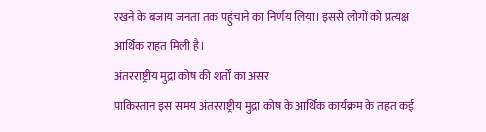रखने के बजाय जनता तक पहुंचाने का निर्णय लिया। इससे लोगों को प्रत्यक्ष आर्थिक राहत मिली है।
अंतरराष्ट्रीय मुद्रा कोष की शर्तों का असर
पाकिस्तान इस समय अंतरराष्ट्रीय मुद्रा कोष के आर्थिक कार्यक्रम के तहत कई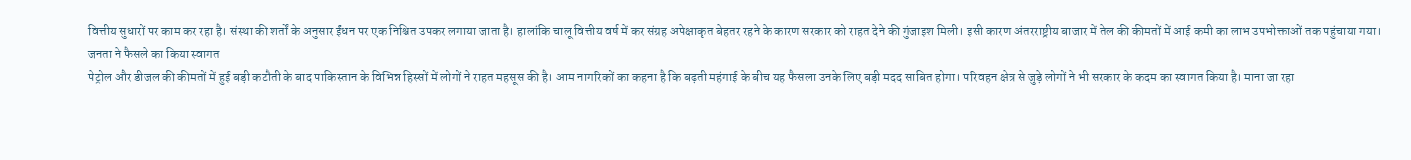वित्तीय सुधारों पर काम कर रहा है। संस्था की शर्तों के अनुसार ईंधन पर एक निश्चित उपकर लगाया जाता है। हालांकि चालू वित्तीय वर्ष में कर संग्रह अपेक्षाकृत बेहतर रहने के कारण सरकार को राहत देने की गुंजाइश मिली। इसी कारण अंतरराष्ट्रीय बाजार में तेल की कीमतों में आई कमी का लाभ उपभोक्ताओं तक पहुंचाया गया।
जनता ने फैसले का किया स्वागत
पेट्रोल और डीजल की कीमतों में हुई बड़ी कटौती के बाद पाकिस्तान के विभिन्न हिस्सों में लोगों ने राहत महसूस की है। आम नागरिकों का कहना है कि बढ़ती महंगाई के बीच यह फैसला उनके लिए बड़ी मदद साबित होगा। परिवहन क्षेत्र से जुड़े लोगों ने भी सरकार के कदम का स्वागत किया है। माना जा रहा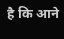है कि आने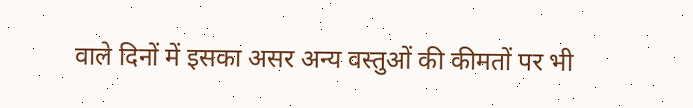वाले दिनों में इसका असर अन्य वस्तुओं की कीमतों पर भी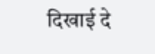दिखाई दे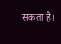सकता है।